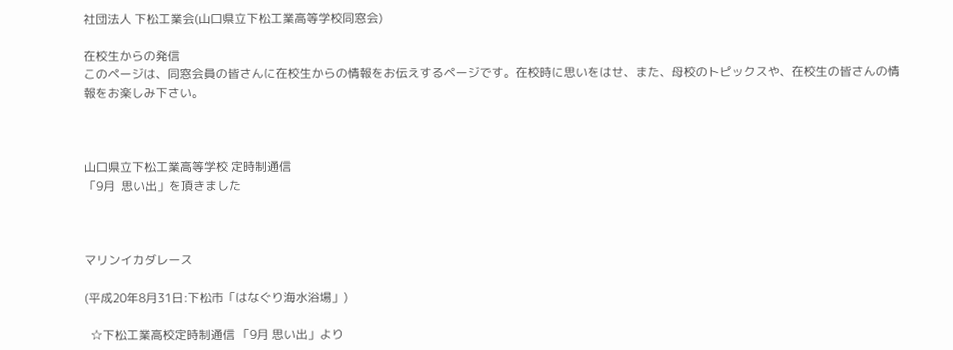社団法人 下松工業会(山口県立下松工業高等学校同窓会)

在校生からの発信
このページは、同窓会員の皆さんに在校生からの情報をお伝えするページです。在校時に思いをはせ、また、母校のトピックスや、在校生の皆さんの情報をお楽しみ下さい。



山口県立下松工業高等学校 定時制通信
「9月  思い出」を頂きました



マリンイカダレース

(平成20年8月31日:下松市「はなぐり海水浴場」)

  ☆下松工業高校定時制通信 「9月 思い出」より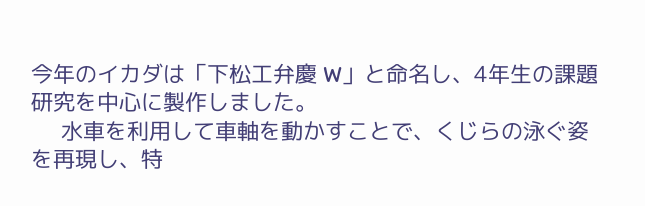今年のイカダは「下松工弁慶 W」と命名し、4年生の課題研究を中心に製作しました。
     水車を利用して車軸を動かすことで、くじらの泳ぐ姿を再現し、特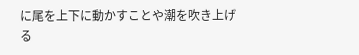に尾を上下に動かすことや潮を吹き上げる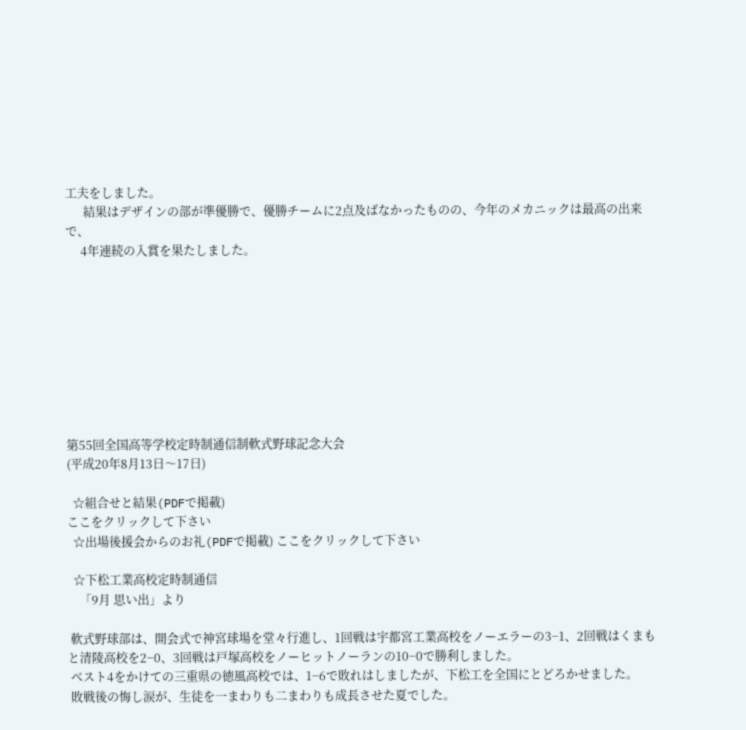工夫をしました。
      結果はデザインの部が準優勝で、優勝チームに2点及ばなかったものの、今年のメカニックは最高の出来で、
     4年連続の入賞を果たしました。









第55回全国高等学校定時制通信制軟式野球記念大会
(平成20年8月13日〜17日)

  ☆組合せと結果(PDFで掲載)
ここをクリックして下さい
  ☆出場後援会からのお礼(PDFで掲載) ここをクリックして下さい

  ☆下松工業高校定時制通信
    「9月 思い出」より

 軟式野球部は、開会式で神宮球場を堂々行進し、1回戦は宇都宮工業高校をノーエラーの3−1、2回戦はくまもと清陵高校を2−0、3回戦は戸塚高校をノーヒットノーランの10−0で勝利しました。
 ベスト4をかけての三重県の徳風高校では、1−6で敗れはしましたが、下松工を全国にとどろかせました。
 敗戦後の悔し涙が、生徒を一まわりも二まわりも成長させた夏でした。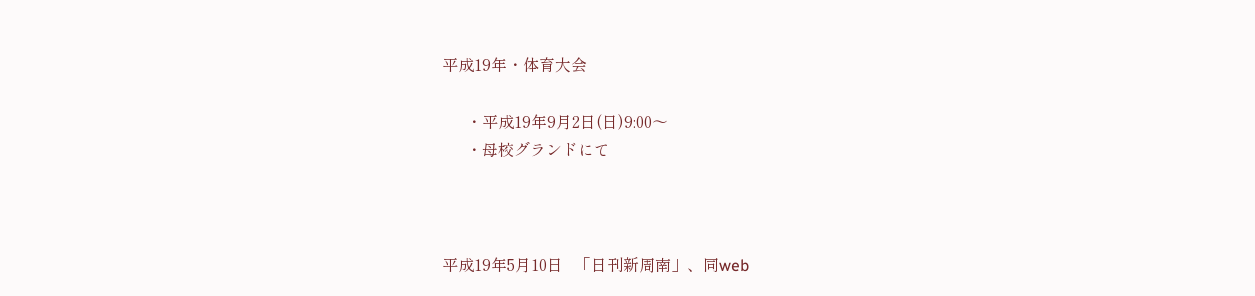平成19年・体育大会

      ・平成19年9月2日(日)9:00〜
      ・母校グランドにて



平成19年5月10日   「日刊新周南」、同web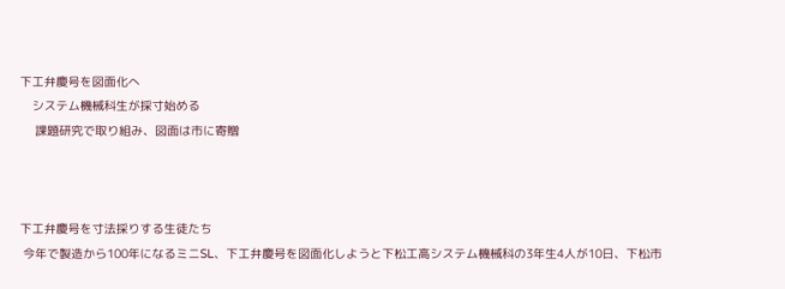下工弁慶号を図面化へ
    システム機械科生が採寸始める
     課題研究で取り組み、図面は市に寄贈



下工弁慶号を寸法採りする生徒たち
 今年で製造から100年になるミニSL、下工弁慶号を図面化しようと下松工高システム機械科の3年生4人が10日、下松市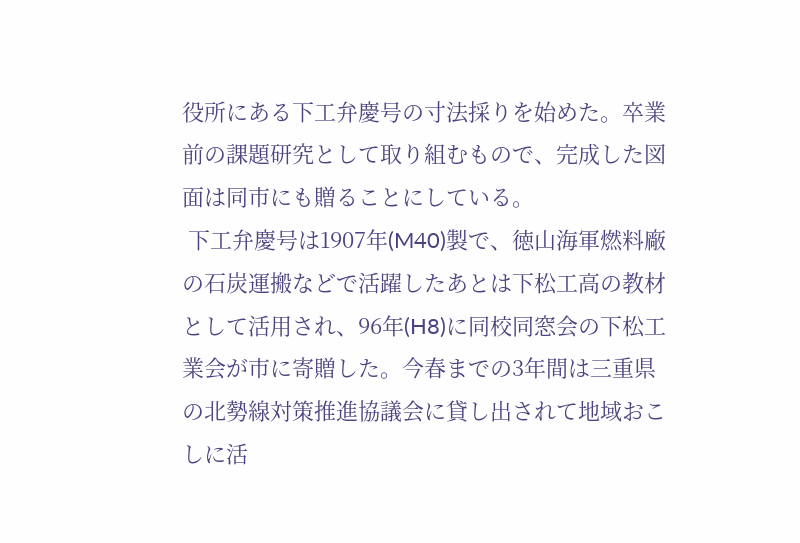役所にある下工弁慶号の寸法採りを始めた。卒業前の課題研究として取り組むもので、完成した図面は同市にも贈ることにしている。
 下工弁慶号は1907年(M40)製で、徳山海軍燃料廠の石炭運搬などで活躍したあとは下松工高の教材として活用され、96年(H8)に同校同窓会の下松工業会が市に寄贈した。今春までの3年間は三重県の北勢線対策推進協議会に貸し出されて地域おこしに活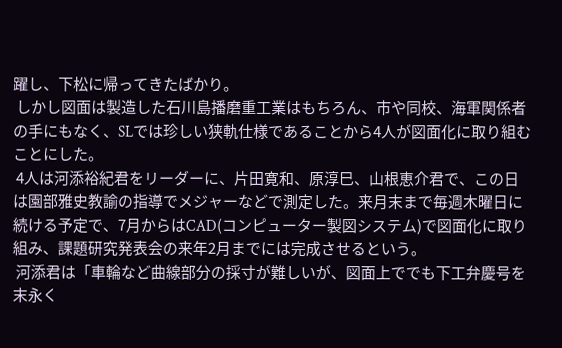躍し、下松に帰ってきたばかり。
 しかし図面は製造した石川島播磨重工業はもちろん、市や同校、海軍関係者の手にもなく、SLでは珍しい狭軌仕様であることから4人が図面化に取り組むことにした。
 4人は河添裕紀君をリーダーに、片田寛和、原淳巳、山根恵介君で、この日は園部雅史教諭の指導でメジャーなどで測定した。来月末まで毎週木曜日に続ける予定で、7月からはCAD(コンピューター製図システム)で図面化に取り組み、課題研究発表会の来年2月までには完成させるという。
 河添君は「車輪など曲線部分の採寸が難しいが、図面上ででも下工弁慶号を末永く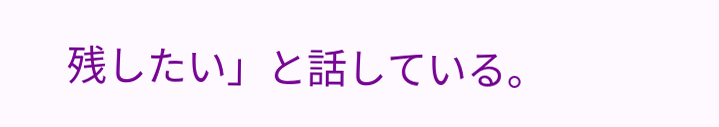残したい」と話している。